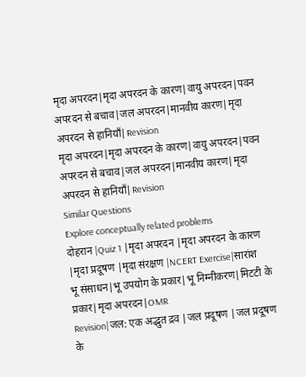मृदा अपरदन|मृदा अपरदन के कारण|वायु अपरदन|पवन अपरदन से बचाव|जल अपरदन|मानवीय कारण|मृदा अपरदन से हानियाँ|Revision
मृदा अपरदन|मृदा अपरदन के कारण|वायु अपरदन|पवन अपरदन से बचाव|जल अपरदन|मानवीय कारण|मृदा अपरदन से हानियाँ|Revision
Similar Questions
Explore conceptually related problems
दोहरान |Quiz 1 |मृदा अपरदन |मृदा अपरदन के कारण |मृदा प्रदूषण |मृदा संरक्षण |NCERT Exercise|सारांश
भू संसाधन|भू उपयोग के प्रकार|भू निम्नीकरण|मिटटी के प्रकार|मृदा अपरदन|OMR
Revision|जल: एक अद्भुत द्रव |जल प्रदूषण |जल प्रदूषण के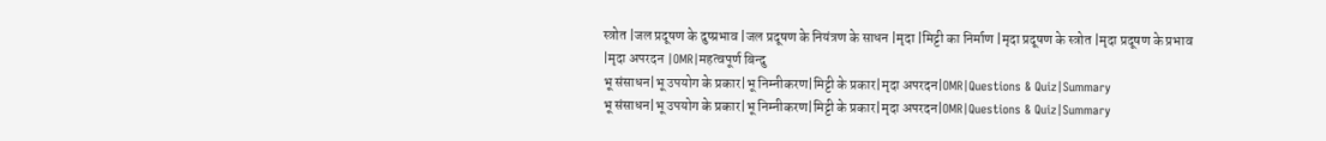स्त्रोत |जल प्रदूषण के दुष्प्रभाव |जल प्रदूषण के नियंत्रण के साधन |मृदा |मिट्टी का निर्माण |मृदा प्रदूषण के स्त्रोत |मृदा प्रदूषण के प्रभाव |मृदा अपरदन |OMR|महत्वपूर्ण बिन्दु
भू संसाधन|भू उपयोग के प्रकार|भू निम्नीकरण|मिट्टी के प्रकार|मृदा अपरदन|OMR|Questions & Quiz|Summary
भू संसाधन|भू उपयोग के प्रकार|भू निम्नीकरण|मिट्टी के प्रकार|मृदा अपरदन|OMR|Questions & Quiz|Summary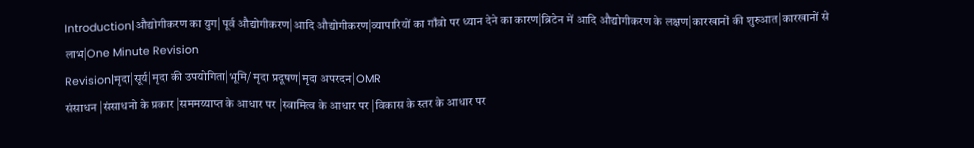Introduction|औद्योगीकरण का युग|पूर्व औद्योगीकरण|आदि औद्योगीकरण|व्यापारियों का गाँवो पर ध्यान देने का कारण|ब्रिटेन में आदि औद्योगीकरण के लक्षण|कारखानों की शुरुआत|कारखानों से लाभ|One Minute Revision
Revision|मृदा|सूर्य|मृदा की उपयोगिता|भूमि/ मृदा प्रदूषण|मृदा अपरदन|OMR
संसाधन |संसाधनो के प्रकार |सममय्याप्त के आधार पर |स्वामित्व के आधार पर |विकास के स्तर के आधार पर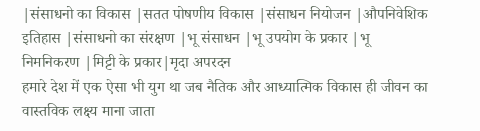|संसाधनो का विकास |सतत पोषणीय विकास |संसाधन नियोजन |औपनिवेशिक इतिहास |संसाधनो का संरक्षण |भू संसाधन |भू उपयोग के प्रकार |भू निमनिकरण |मिट्टी के प्रकार|मृदा अपरदन
हमारे देश में एक ऐसा भी युग था जब नैतिक और आध्यात्मिक विकास ही जीवन का वास्तविक लक्ष्य माना जाता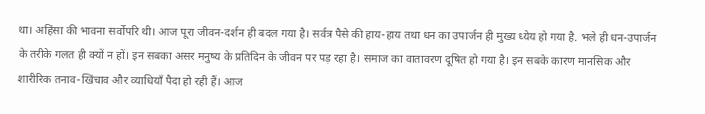था। अहिंसा की भावना सर्वोपरि थी। आज पूरा जीवन-दर्शन ही बदल गया है। सर्वत्र पैसे की हाय-हाय तथा धन का उपार्जन ही मुख्य ध्येय हो गया है. भले ही धन-उपार्जन के तरीके गलत ही क्यों न हों। इन सबका असर मनुष्य के प्रतिदिन के जीवन पर पड़ रहा है। समाज का वातावरण दूषित हो गया है। इन सबके कारण मानसिक और शारीरिक तनाव-खिंचाव और व्याधियाँ पैदा हो रही हैं। आज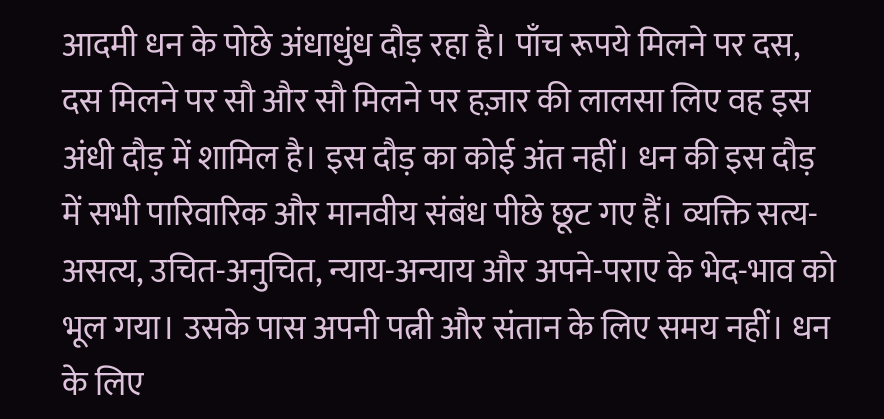आदमी धन के पोछे अंधाधुंध दौड़ रहा है। पाँच रूपये मिलने पर दस, दस मिलने पर सौ और सौ मिलने पर हज़ार की लालसा लिए वह इस अंधी दौड़ में शामिल है। इस दौड़ का कोई अंत नहीं। धन की इस दौड़ में सभी पारिवारिक और मानवीय संबंध पीछे छूट गए हैं। व्यक्ति सत्य-असत्य, उचित-अनुचित, न्याय-अन्याय और अपने-पराए के भेद-भाव को भूल गया। उसके पास अपनी पत्नी और संतान के लिए समय नहीं। धन के लिए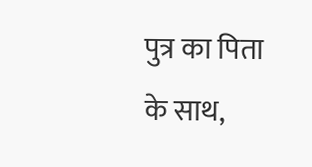पुत्र का पिता के साथ,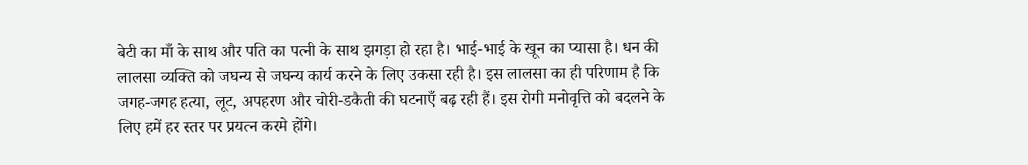बेटी का माँ के साथ और पति का पत्नी के साथ झगड़ा हो रहा है। भाई-भाई के खून का प्यासा है। धन की लालसा व्यक्ति को जघन्य से जघन्य कार्य करने के लिए उकसा रही है। इस लालसा का ही परिणाम है कि जगह-जगह हत्या, लूट, अपहरण और चोरी-डकैती की घटनाएँ बढ़ रही हैं। इस रोगी मनोवृत्ति को बदलने के लिए हमें हर स्तर पर प्रयत्न करमे होंगे।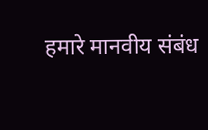हमारे मानवीय संबंध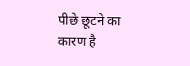पीछे छूटने का कारण है